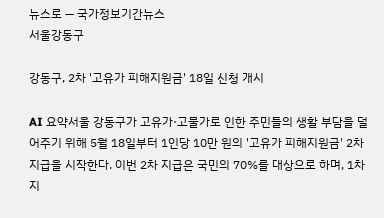뉴스로 — 국가정보기간뉴스
서울강동구

강동구, 2차 '고유가 피해지원금' 18일 신청 개시

AI 요약서울 강동구가 고유가·고물가로 인한 주민들의 생활 부담을 덜어주기 위해 5월 18일부터 1인당 10만 원의 '고유가 피해지원금' 2차 지급을 시작한다. 이번 2차 지급은 국민의 70%를 대상으로 하며, 1차 지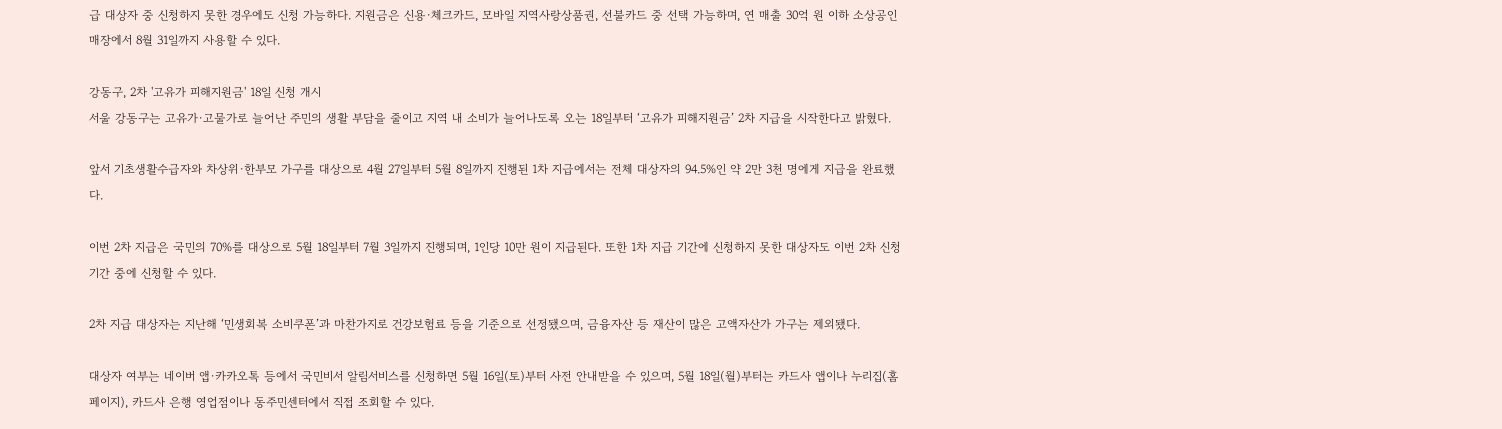급 대상자 중 신청하지 못한 경우에도 신청 가능하다. 지원금은 신용·체크카드, 모바일 지역사랑상품권, 선불카드 중 선택 가능하며, 연 매출 30억 원 이하 소상공인 매장에서 8월 31일까지 사용할 수 있다.

강동구, 2차 '고유가 피해지원금' 18일 신청 개시
서울 강동구는 고유가·고물가로 늘어난 주민의 생활 부담을 줄이고 지역 내 소비가 늘어나도록 오는 18일부터 ‘고유가 피해지원금’ 2차 지급을 시작한다고 밝혔다.

앞서 기초생활수급자와 차상위·한부모 가구를 대상으로 4월 27일부터 5월 8일까지 진행된 1차 지급에서는 전체 대상자의 94.5%인 약 2만 3천 명에게 지급을 완료했다.

이번 2차 지급은 국민의 70%를 대상으로 5월 18일부터 7월 3일까지 진행되며, 1인당 10만 원이 지급된다. 또한 1차 지급 기간에 신청하지 못한 대상자도 이번 2차 신청 기간 중에 신청할 수 있다.

2차 지급 대상자는 지난해 ‘민생회복 소비쿠폰’과 마찬가지로 건강보험료 등을 기준으로 선정됐으며, 금융자산 등 재산이 많은 고액자산가 가구는 제외됐다.

대상자 여부는 네이버 앱·카카오톡 등에서 국민비서 알림서비스를 신청하면 5월 16일(토)부터 사전 안내받을 수 있으며, 5월 18일(월)부터는 카드사 앱이나 누리집(홈페이지), 카드사 은행 영업점이나 동주민센터에서 직접 조회할 수 있다.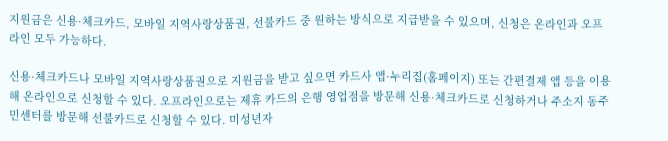지원금은 신용·체크카드, 모바일 지역사랑상품권, 선불카드 중 원하는 방식으로 지급받을 수 있으며, 신청은 온라인과 오프라인 모두 가능하다.

신용·체크카드나 모바일 지역사랑상품권으로 지원금을 받고 싶으면 카드사 앱·누리집(홈페이지) 또는 간편결제 앱 등을 이용해 온라인으로 신청할 수 있다. 오프라인으로는 제휴 카드의 은행 영업점을 방문해 신용·체크카드로 신청하거나 주소지 동주민센터를 방문해 선불카드로 신청할 수 있다. 미성년자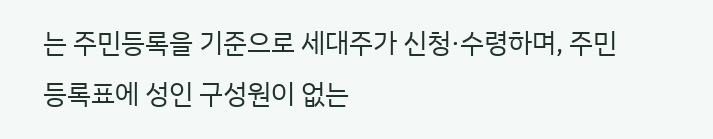는 주민등록을 기준으로 세대주가 신청·수령하며, 주민등록표에 성인 구성원이 없는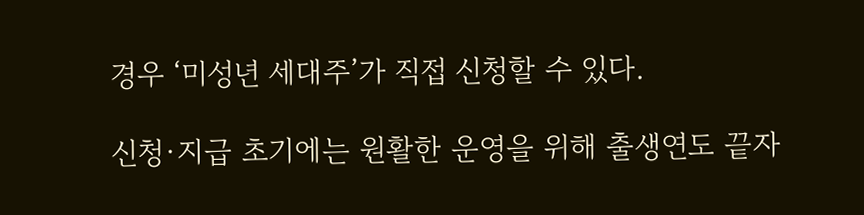경우 ‘미성년 세대주’가 직접 신청할 수 있다.

신청·지급 초기에는 원활한 운영을 위해 출생연도 끝자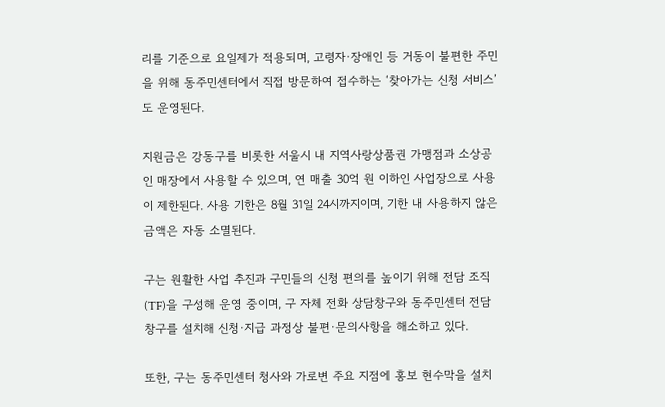리를 기준으로 요일제가 적용되며, 고령자·장애인 등 거동이 불편한 주민을 위해 동주민센터에서 직접 방문하여 접수하는 ‘찾아가는 신청 서비스’도 운영된다.

지원금은 강동구를 비롯한 서울시 내 지역사랑상품권 가맹점과 소상공인 매장에서 사용할 수 있으며, 연 매출 30억 원 이하인 사업장으로 사용이 제한된다. 사용 기한은 8월 31일 24시까지이며, 기한 내 사용하지 않은 금액은 자동 소멸된다.

구는 원활한 사업 추진과 구민들의 신청 편의를 높이기 위해 전담 조직(TF)을 구성해 운영 중이며, 구 자체 전화 상담창구와 동주민센터 전담 창구를 설치해 신청·지급 과정상 불편·문의사항을 해소하고 있다.

또한, 구는 동주민센터 청사와 가로변 주요 지점에 홍보 현수막을 설치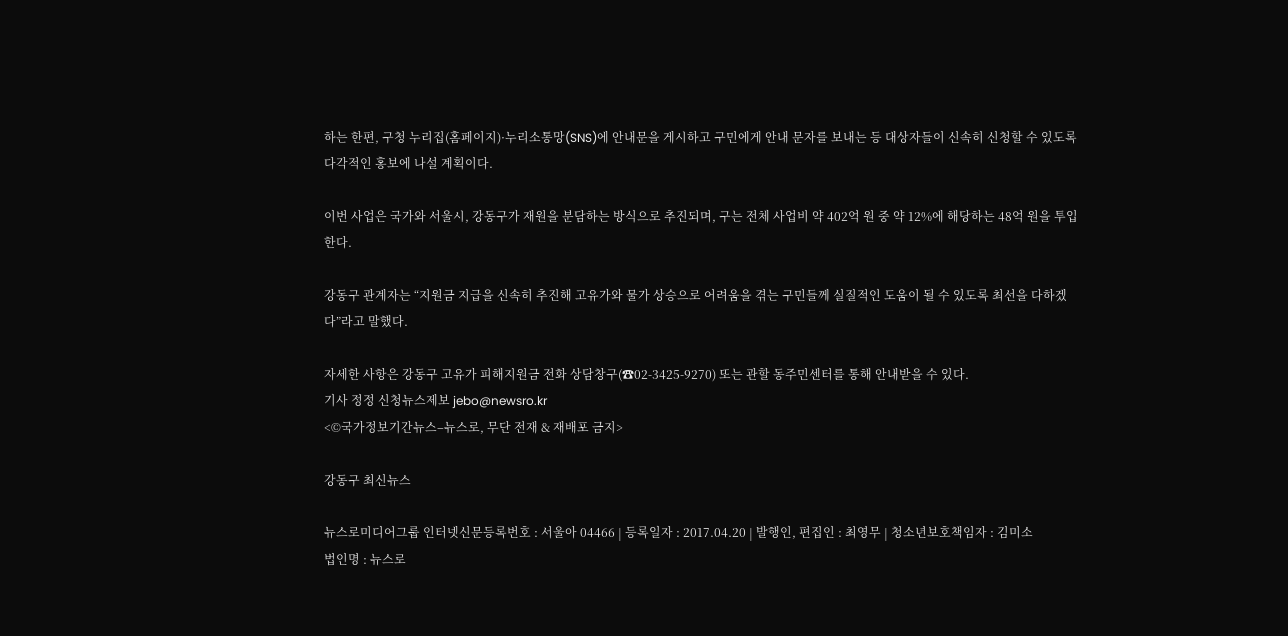하는 한편, 구청 누리집(홈페이지)·누리소통망(SNS)에 안내문을 게시하고 구민에게 안내 문자를 보내는 등 대상자들이 신속히 신청할 수 있도록 다각적인 홍보에 나설 계획이다.

이번 사업은 국가와 서울시, 강동구가 재원을 분담하는 방식으로 추진되며, 구는 전체 사업비 약 402억 원 중 약 12%에 해당하는 48억 원을 투입한다.

강동구 관계자는 “지원금 지급을 신속히 추진해 고유가와 물가 상승으로 어려움을 겪는 구민들께 실질적인 도움이 될 수 있도록 최선을 다하겠다”라고 말했다.

자세한 사항은 강동구 고유가 피해지원금 전화 상담창구(☎02-3425-9270) 또는 관할 동주민센터를 통해 안내받을 수 있다.
기사 정정 신청뉴스제보 jebo@newsro.kr
<©국가정보기간뉴스–뉴스로, 무단 전재 & 재배포 금지>

강동구 최신뉴스

뉴스로미디어그룹 인터넷신문등록번호 : 서울아 04466 | 등록일자 : 2017.04.20 | 발행인, 편집인 : 최영무 | 청소년보호책임자 : 김미소
법인명 : 뉴스로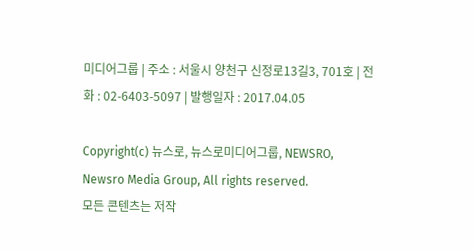미디어그룹 | 주소 : 서울시 양천구 신정로13길3, 701호 | 전화 : 02-6403-5097 | 발행일자 : 2017.04.05

Copyright(c) 뉴스로, 뉴스로미디어그룹, NEWSRO, Newsro Media Group, All rights reserved.
모든 콘텐츠는 저작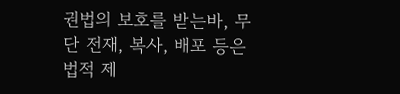권법의 보호를 받는바, 무단 전재, 복사, 배포 등은 법적 제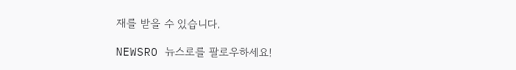재를 받을 수 있습니다.

NEWSRO 뉴스로를 팔로우하세요!